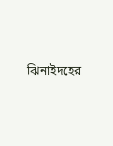ঝিনাইদহের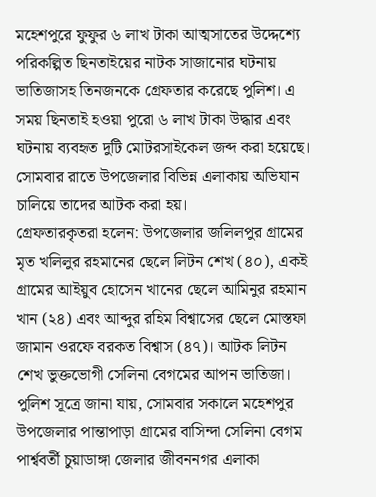মহেশপুরে ফুফুর ৬ লাখ টাকা আত্মসাতের উদ্দেশ্যে পরিকল্পিত ছিনতাইয়ের নাটক সাজানোর ঘটনায় ভাতিজাসহ তিনজনকে গ্রেফতার করেছে পুলিশ। এ সময় ছিনতাই হওয়া পুরো ৬ লাখ টাকা উদ্ধার এবং ঘটনায় ব্যবহৃত দুটি মোটরসাইকেল জব্দ করা হয়েছে। সোমবার রাতে উপজেলার বিভিন্ন এলাকায় অভিযান চালিয়ে তাদের আটক করা হয়।
গ্রেফতারকৃতরা হলেন: উপজেলার জলিলপুর গ্রামের মৃত খলিলুর রহমানের ছেলে লিটন শেখ (৪০), একই গ্রামের আইয়ুব হোসেন খানের ছেলে আমিনুর রহমান খান (২৪) এবং আব্দুর রহিম বিশ্বাসের ছেলে মোস্তফা জামান ওরফে বরকত বিশ্বাস (৪৭)। আটক লিটন শেখ ভুক্তভোগী সেলিনা বেগমের আপন ভাতিজা।
পুলিশ সূত্রে জানা যায়, সোমবার সকালে মহেশপুর উপজেলার পান্তাপাড়া গ্রামের বাসিন্দা সেলিনা বেগম পার্শ্ববর্তী চুয়াডাঙ্গা জেলার জীবননগর এলাকা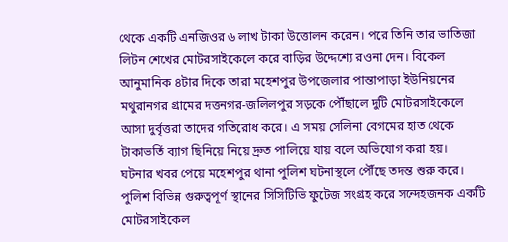থেকে একটি এনজিওর ৬ লাখ টাকা উত্তোলন করেন। পরে তিনি তার ভাতিজা লিটন শেখের মোটরসাইকেলে করে বাড়ির উদ্দেশ্যে রওনা দেন। বিকেল আনুমানিক ৪টার দিকে তারা মহেশপুর উপজেলার পান্তাপাড়া ইউনিয়নের মথুরানগর গ্রামের দত্তনগর-জলিলপুর সড়কে পৌঁছালে দুটি মোটরসাইকেলে আসা দুর্বৃত্তরা তাদের গতিরোধ করে। এ সময় সেলিনা বেগমের হাত থেকে টাকাভর্তি ব্যাগ ছিনিয়ে নিয়ে দ্রুত পালিয়ে যায় বলে অভিযোগ করা হয়।
ঘটনার খবর পেয়ে মহেশপুর থানা পুলিশ ঘটনাস্থলে পৌঁছে তদন্ত শুরু করে। পুলিশ বিভিন্ন গুরুত্বপূর্ণ স্থানের সিসিটিভি ফুটেজ সংগ্রহ করে সন্দেহজনক একটি মোটরসাইকেল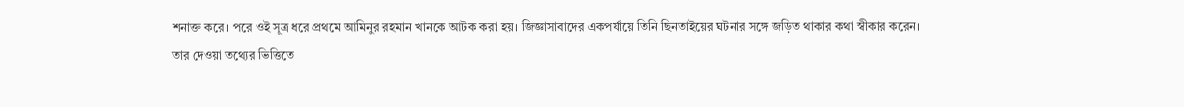শনাক্ত করে। পরে ওই সূত্র ধরে প্রথমে আমিনুর রহমান খানকে আটক করা হয়। জিজ্ঞাসাবাদের একপর্যায়ে তিনি ছিনতাইয়ের ঘটনার সঙ্গে জড়িত থাকার কথা স্বীকার করেন।
তার দেওয়া তথ্যের ভিত্তিতে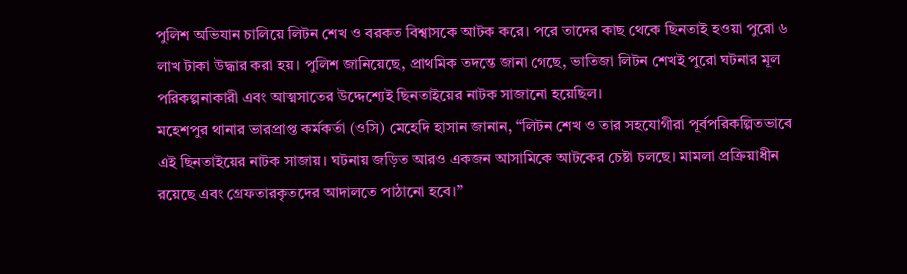পুলিশ অভিযান চালিয়ে লিটন শেখ ও বরকত বিশ্বাসকে আটক করে। পরে তাদের কাছ থেকে ছিনতাই হওয়া পুরো ৬ লাখ টাকা উদ্ধার করা হয়। পুলিশ জানিয়েছে, প্রাথমিক তদন্তে জানা গেছে, ভাতিজা লিটন শেখই পুরো ঘটনার মূল পরিকল্পনাকারী এবং আত্মসাতের উদ্দেশ্যেই ছিনতাইয়ের নাটক সাজানো হয়েছিল।
মহেশপুর থানার ভারপ্রাপ্ত কর্মকর্তা (ওসি) মেহেদি হাসান জানান, “লিটন শেখ ও তার সহযোগীরা পূর্বপরিকল্পিতভাবে এই ছিনতাইয়ের নাটক সাজায়। ঘটনায় জড়িত আরও একজন আসামিকে আটকের চেষ্টা চলছে। মামলা প্রক্রিয়াধীন রয়েছে এবং গ্রেফতারকৃতদের আদালতে পাঠানো হবে।”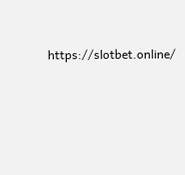https://slotbet.online/